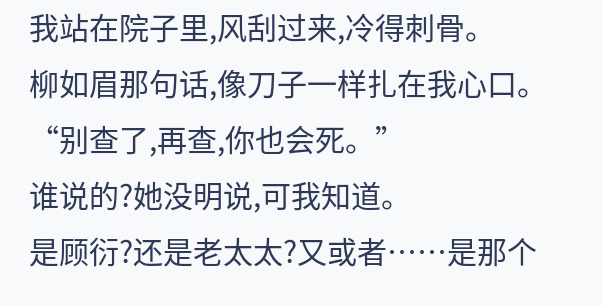我站在院子里,风刮过来,冷得刺骨。
柳如眉那句话,像刀子一样扎在我心口。
“别查了,再查,你也会死。”
谁说的?她没明说,可我知道。
是顾衍?还是老太太?又或者……是那个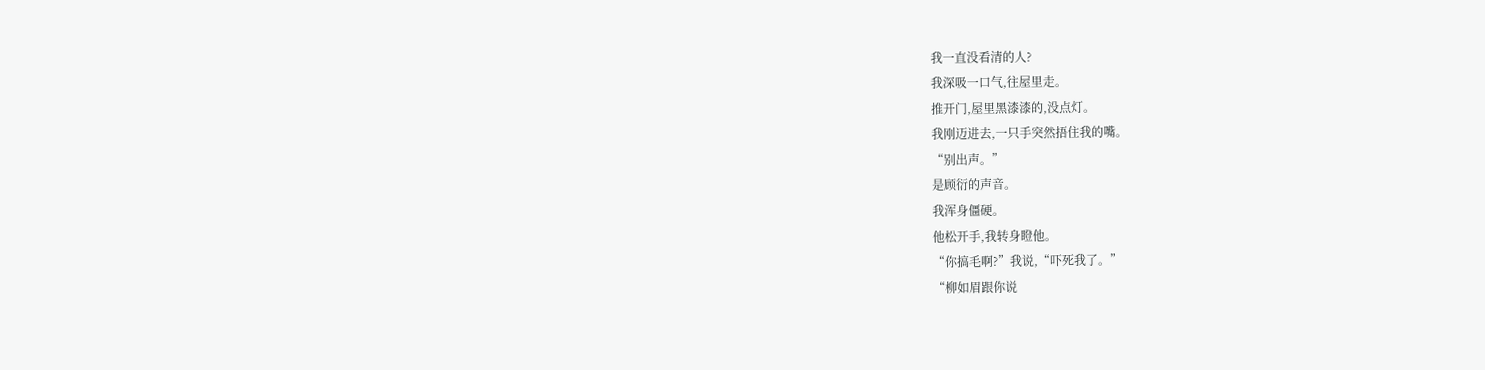我一直没看清的人?
我深吸一口气,往屋里走。
推开门,屋里黑漆漆的,没点灯。
我刚迈进去,一只手突然捂住我的嘴。
“别出声。”
是顾衍的声音。
我浑身僵硬。
他松开手,我转身瞪他。
“你搞毛啊?”我说,“吓死我了。”
“柳如眉跟你说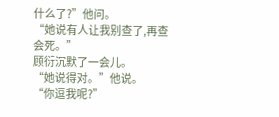什么了?”他问。
“她说有人让我别查了,再查会死。”
顾衍沉默了一会儿。
“她说得对。”他说。
“你逗我呢?”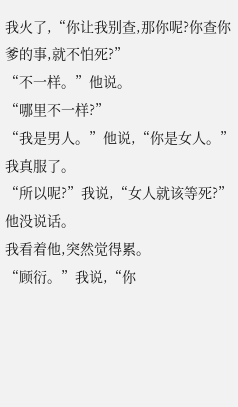我火了,“你让我别查,那你呢?你查你爹的事,就不怕死?”
“不一样。”他说。
“哪里不一样?”
“我是男人。”他说,“你是女人。”
我真服了。
“所以呢?”我说,“女人就该等死?”
他没说话。
我看着他,突然觉得累。
“顾衍。”我说,“你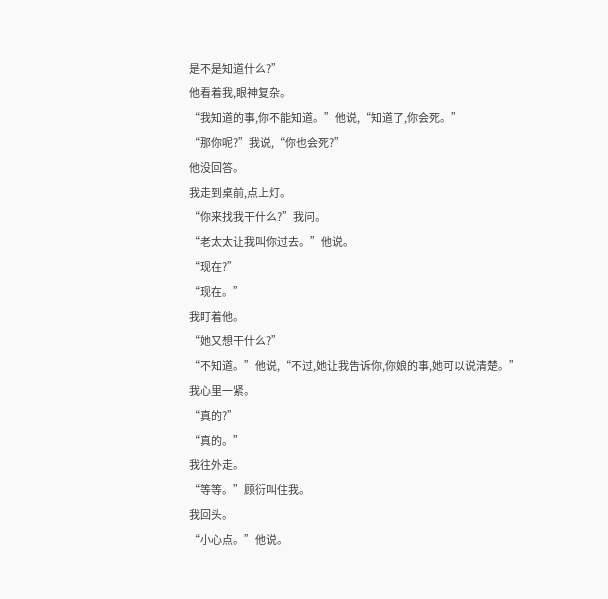是不是知道什么?”
他看着我,眼神复杂。
“我知道的事,你不能知道。”他说,“知道了,你会死。”
“那你呢?”我说,“你也会死?”
他没回答。
我走到桌前,点上灯。
“你来找我干什么?”我问。
“老太太让我叫你过去。”他说。
“现在?”
“现在。”
我盯着他。
“她又想干什么?”
“不知道。”他说,“不过,她让我告诉你,你娘的事,她可以说清楚。”
我心里一紧。
“真的?”
“真的。”
我往外走。
“等等。”顾衍叫住我。
我回头。
“小心点。”他说。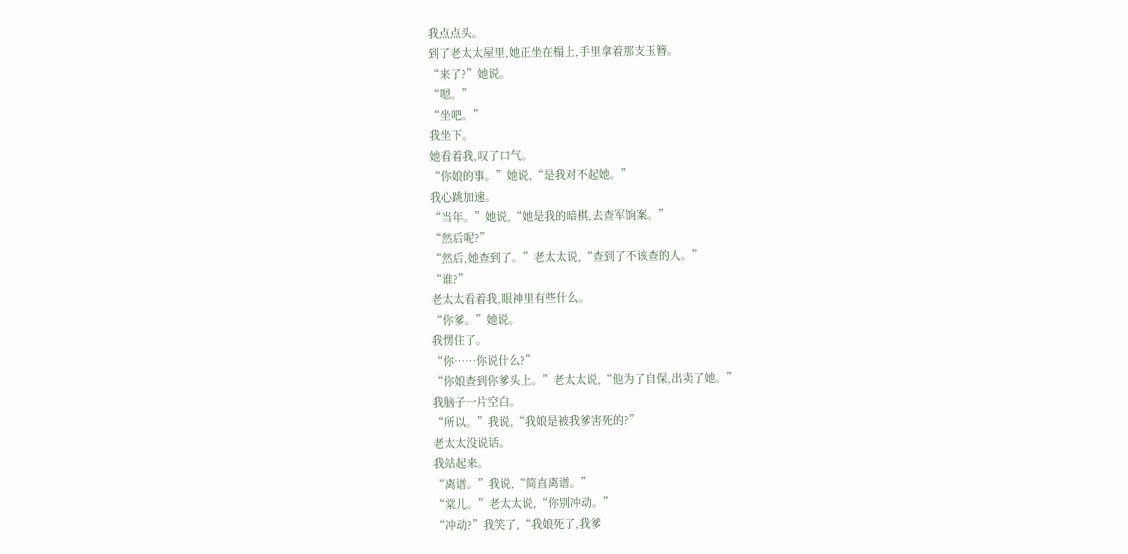我点点头。
到了老太太屋里,她正坐在榻上,手里拿着那支玉簪。
“来了?”她说。
“嗯。”
“坐吧。”
我坐下。
她看着我,叹了口气。
“你娘的事。”她说,“是我对不起她。”
我心跳加速。
“当年。”她说,“她是我的暗棋,去查军饷案。”
“然后呢?”
“然后,她查到了。”老太太说,“查到了不该查的人。”
“谁?”
老太太看着我,眼神里有些什么。
“你爹。”她说。
我愣住了。
“你……你说什么?”
“你娘查到你爹头上。”老太太说,“他为了自保,出卖了她。”
我脑子一片空白。
“所以。”我说,“我娘是被我爹害死的?”
老太太没说话。
我站起来。
“离谱。”我说,“简直离谱。”
“棠儿。”老太太说,“你别冲动。”
“冲动?”我笑了,“我娘死了,我爹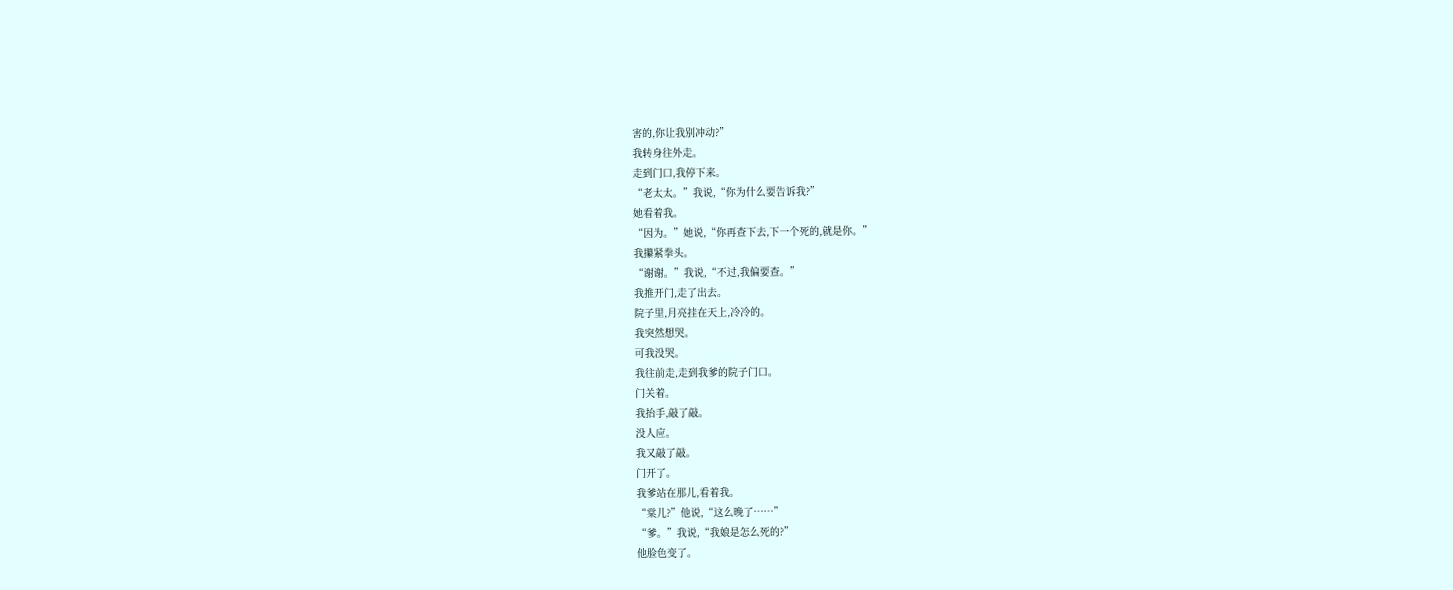害的,你让我别冲动?”
我转身往外走。
走到门口,我停下来。
“老太太。”我说,“你为什么要告诉我?”
她看着我。
“因为。”她说,“你再查下去,下一个死的,就是你。”
我攥紧拳头。
“谢谢。”我说,“不过,我偏要查。”
我推开门,走了出去。
院子里,月亮挂在天上,冷冷的。
我突然想哭。
可我没哭。
我往前走,走到我爹的院子门口。
门关着。
我抬手,敲了敲。
没人应。
我又敲了敲。
门开了。
我爹站在那儿,看着我。
“棠儿?”他说,“这么晚了……”
“爹。”我说,“我娘是怎么死的?”
他脸色变了。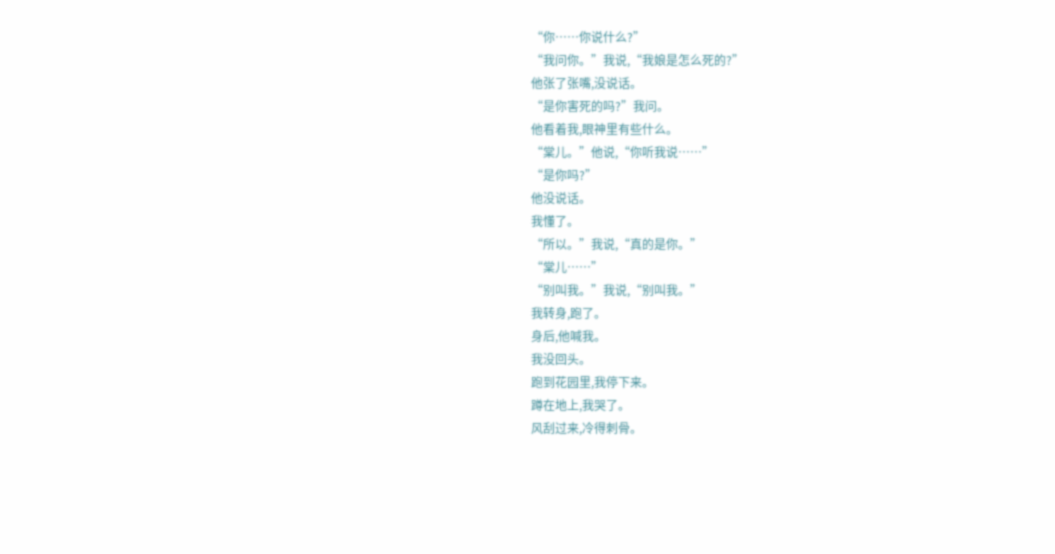“你……你说什么?”
“我问你。”我说,“我娘是怎么死的?”
他张了张嘴,没说话。
“是你害死的吗?”我问。
他看着我,眼神里有些什么。
“棠儿。”他说,“你听我说……”
“是你吗?”
他没说话。
我懂了。
“所以。”我说,“真的是你。”
“棠儿……”
“别叫我。”我说,“别叫我。”
我转身,跑了。
身后,他喊我。
我没回头。
跑到花园里,我停下来。
蹲在地上,我哭了。
风刮过来,冷得刺骨。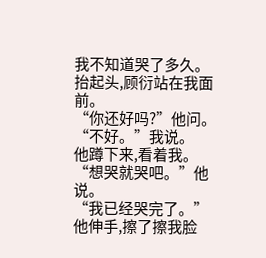我不知道哭了多久。
抬起头,顾衍站在我面前。
“你还好吗?”他问。
“不好。”我说。
他蹲下来,看着我。
“想哭就哭吧。”他说。
“我已经哭完了。”
他伸手,擦了擦我脸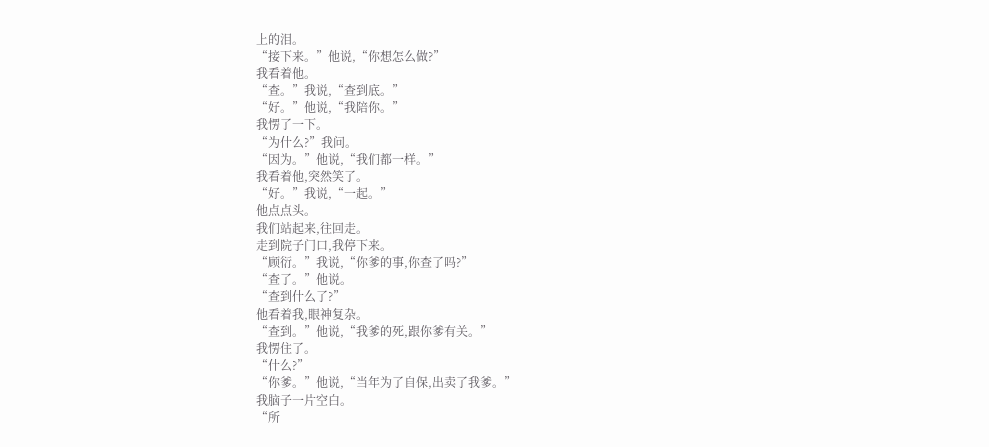上的泪。
“接下来。”他说,“你想怎么做?”
我看着他。
“查。”我说,“查到底。”
“好。”他说,“我陪你。”
我愣了一下。
“为什么?”我问。
“因为。”他说,“我们都一样。”
我看着他,突然笑了。
“好。”我说,“一起。”
他点点头。
我们站起来,往回走。
走到院子门口,我停下来。
“顾衍。”我说,“你爹的事,你查了吗?”
“查了。”他说。
“查到什么了?”
他看着我,眼神复杂。
“查到。”他说,“我爹的死,跟你爹有关。”
我愣住了。
“什么?”
“你爹。”他说,“当年为了自保,出卖了我爹。”
我脑子一片空白。
“所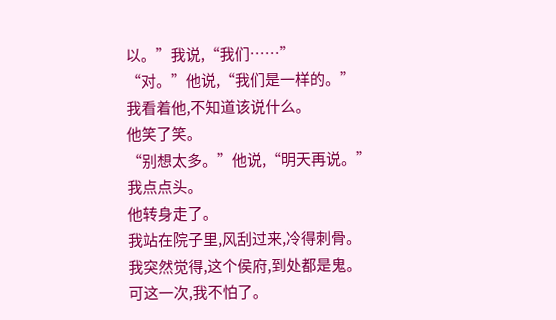以。”我说,“我们……”
“对。”他说,“我们是一样的。”
我看着他,不知道该说什么。
他笑了笑。
“别想太多。”他说,“明天再说。”
我点点头。
他转身走了。
我站在院子里,风刮过来,冷得刺骨。
我突然觉得,这个侯府,到处都是鬼。
可这一次,我不怕了。